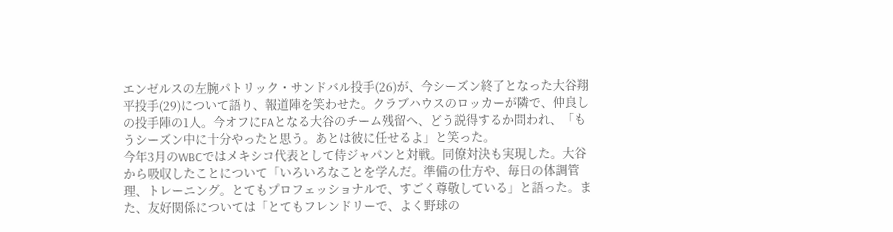エンゼルスの左腕パトリック・サンドバル投手(26)が、今シーズン終了となった大谷翔平投手(29)について語り、報道陣を笑わせた。クラブハウスのロッカーが隣で、仲良しの投手陣の1人。今オフにFAとなる大谷のチーム残留へ、どう説得するか問われ、「もうシーズン中に十分やったと思う。あとは彼に任せるよ」と笑った。
今年3月のWBCではメキシコ代表として侍ジャパンと対戦。同僚対決も実現した。大谷から吸収したことについて「いろいろなことを学んだ。準備の仕方や、毎日の体調管理、トレーニング。とてもプロフェッショナルで、すごく尊敬している」と語った。また、友好関係については「とてもフレンドリーで、よく野球の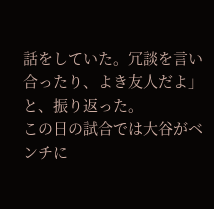話をしていた。冗談を言い合ったり、よき友人だよ」と、振り返った。
この日の試合では大谷がベンチに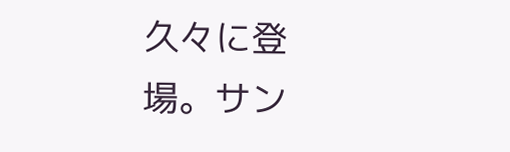久々に登場。サン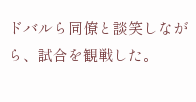ドバルら同僚と談笑しながら、試合を観戦した。